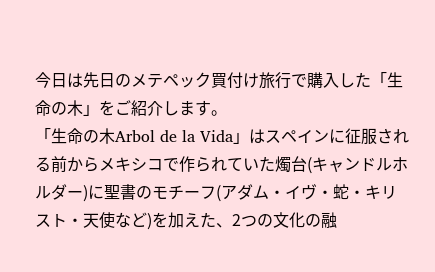今日は先日のメテペック買付け旅行で購入した「生命の木」をご紹介します。
「生命の木Arbol de la Vida」はスペインに征服される前からメキシコで作られていた燭台(キャンドルホルダー)に聖書のモチーフ(アダム・イヴ・蛇・キリスト・天使など)を加えた、2つの文化の融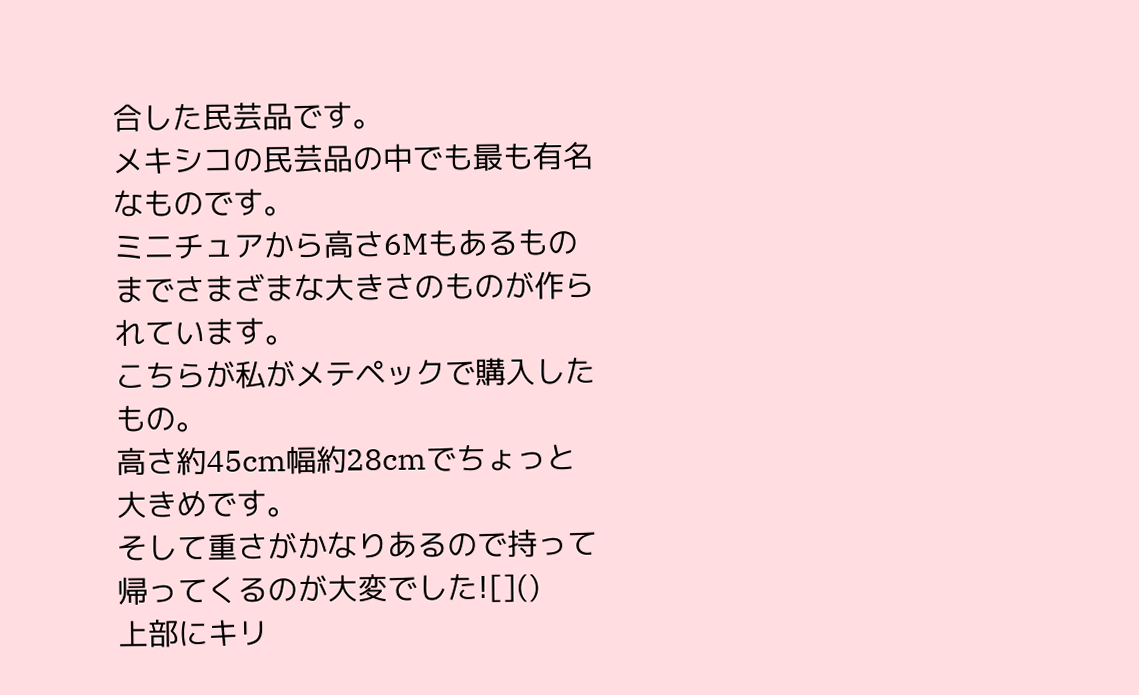合した民芸品です。
メキシコの民芸品の中でも最も有名なものです。
ミニチュアから高さ6Mもあるものまでさまざまな大きさのものが作られています。
こちらが私がメテペックで購入したもの。
高さ約45cm幅約28cmでちょっと大きめです。
そして重さがかなりあるので持って帰ってくるのが大変でした![]()
上部にキリ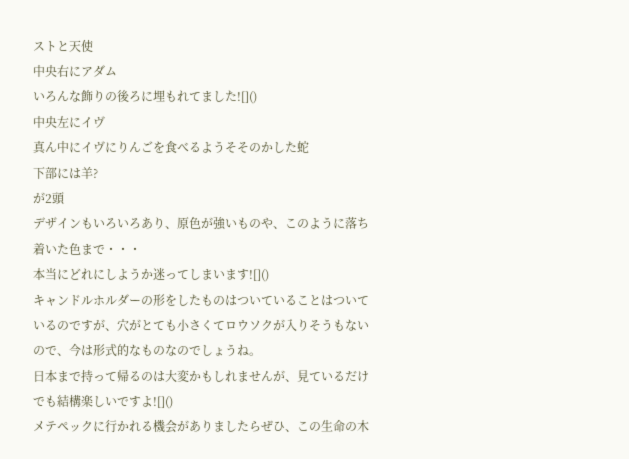ストと天使
中央右にアダム
いろんな飾りの後ろに埋もれてました![]()
中央左にイヴ
真ん中にイヴにりんごを食べるようそそのかした蛇
下部には羊?
が2頭
デザインもいろいろあり、原色が強いものや、このように落ち着いた色まで・・・
本当にどれにしようか迷ってしまいます![]()
キャンドルホルダーの形をしたものはついていることはついているのですが、穴がとても小さくてロウソクが入りそうもないので、今は形式的なものなのでしょうね。
日本まで持って帰るのは大変かもしれませんが、見ているだけでも結構楽しいですよ![]()
メテペックに行かれる機会がありましたらぜひ、この生命の木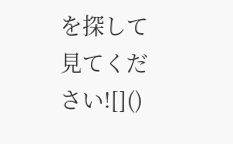を探して見てください![]()